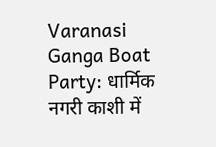Varanasi Ganga Boat Party: धार्मिक नगरी काशी में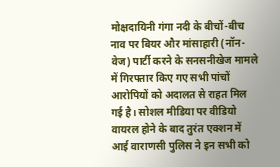मोक्षदायिनी गंगा नदी के बीचों-बीच नाव पर बियर और मांसाहारी (नॉन-वेज) पार्टी करने के सनसनीखेज मामले में गिरफ्तार किए गए सभी पांचों आरोपियों को अदालत से राहत मिल गई है। सोशल मीडिया पर वीडियो वायरल होने के बाद तुरंत एक्शन में आई वाराणसी पुलिस ने इन सभी को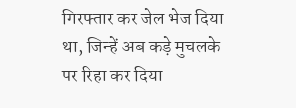गिरफ्तार कर जेल भेज दिया था, जिन्हें अब कड़े मुचलके पर रिहा कर दिया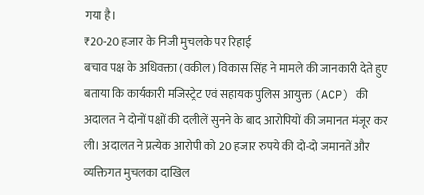गया है।
₹20-20 हजार के निजी मुचलके पर रिहाई
बचाव पक्ष के अधिवक्ता (वकील) विकास सिंह ने मामले की जानकारी देते हुए बताया कि कार्यकारी मजिस्ट्रेट एवं सहायक पुलिस आयुक्त (ACP) की अदालत ने दोनों पक्षों की दलीलें सुनने के बाद आरोपियों की जमानत मंजूर कर ली। अदालत ने प्रत्येक आरोपी को 20 हजार रुपये की दो-दो जमानतें और व्यक्तिगत मुचलका दाखिल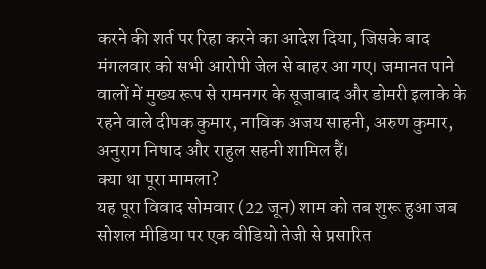करने की शर्त पर रिहा करने का आदेश दिया, जिसके बाद मंगलवार को सभी आरोपी जेल से बाहर आ गए। जमानत पाने वालों में मुख्य रूप से रामनगर के सूजाबाद और डोमरी इलाके के रहने वाले दीपक कुमार, नाविक अजय साहनी, अरुण कुमार, अनुराग निषाद और राहुल सहनी शामिल हैं।
क्या था पूरा मामला?
यह पूरा विवाद सोमवार (22 जून) शाम को तब शुरू हुआ जब सोशल मीडिया पर एक वीडियो तेजी से प्रसारित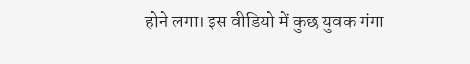होने लगा। इस वीडियो में कुछ युवक गंगा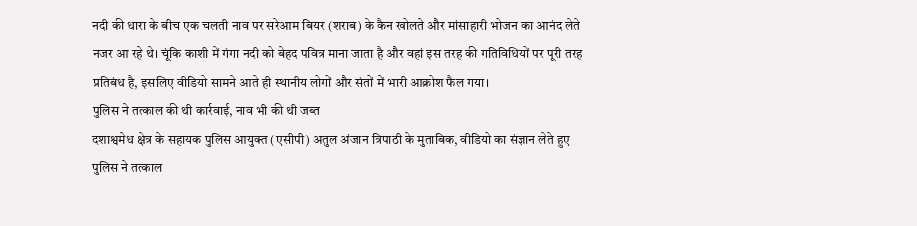नदी की धारा के बीच एक चलती नाव पर सरेआम बियर (शराब) के कैन खोलते और मांसाहारी भोजन का आनंद लेते नजर आ रहे थे। चूंकि काशी में गंगा नदी को बेहद पवित्र माना जाता है और वहां इस तरह की गतिविधियों पर पूरी तरह प्रतिबंध है, इसलिए वीडियो सामने आते ही स्थानीय लोगों और संतों में भारी आक्रोश फैल गया।
पुलिस ने तत्काल की थी कार्रवाई, नाव भी की थी जब्त
दशाश्वमेध क्षेत्र के सहायक पुलिस आयुक्त (एसीपी) अतुल अंजान त्रिपाठी के मुताबिक, वीडियो का संज्ञान लेते हुए पुलिस ने तत्काल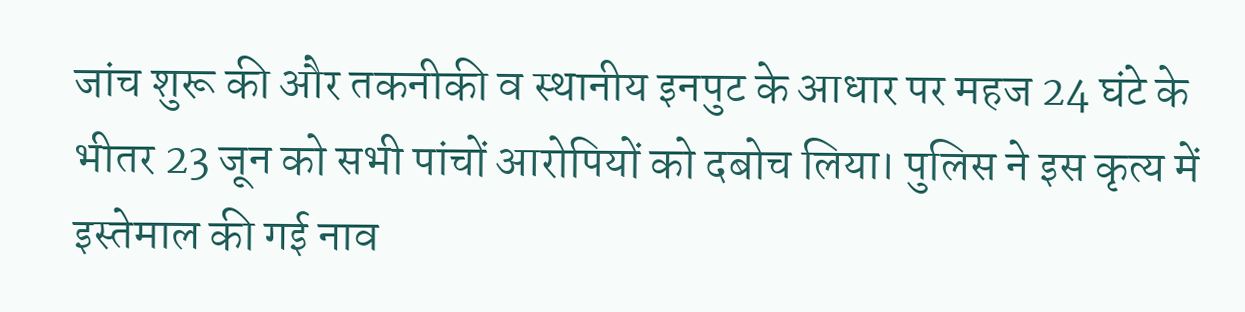जांच शुरू की और तकनीकी व स्थानीय इनपुट के आधार पर महज 24 घंटे के भीतर 23 जून को सभी पांचों आरोपियों को दबोच लिया। पुलिस ने इस कृत्य में इस्तेमाल की गई नाव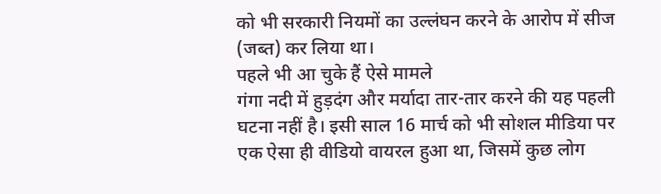को भी सरकारी नियमों का उल्लंघन करने के आरोप में सीज (जब्त) कर लिया था।
पहले भी आ चुके हैं ऐसे मामले
गंगा नदी में हुड़दंग और मर्यादा तार-तार करने की यह पहली घटना नहीं है। इसी साल 16 मार्च को भी सोशल मीडिया पर एक ऐसा ही वीडियो वायरल हुआ था, जिसमें कुछ लोग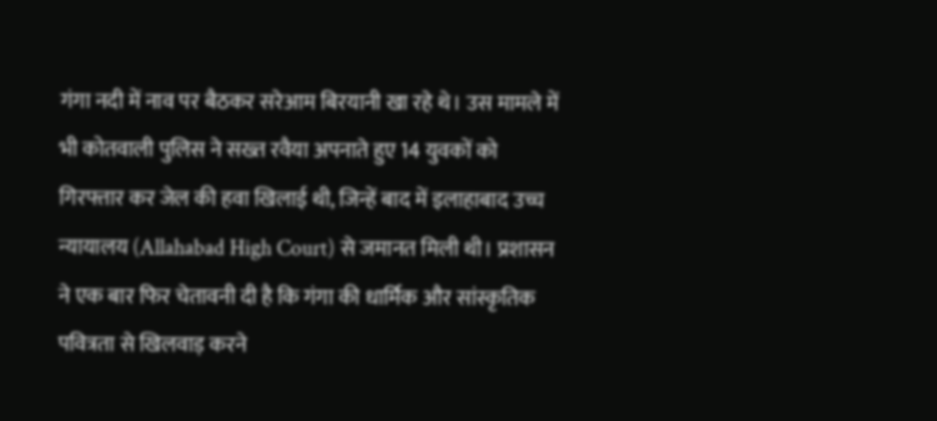गंगा नदी में नाव पर बैठकर सरेआम बिरयानी खा रहे थे। उस मामले में भी कोतवाली पुलिस ने सख्त रवैया अपनाते हुए 14 युवकों को गिरफ्तार कर जेल की हवा खिलाई थी, जिन्हें बाद में इलाहाबाद उच्च न्यायालय (Allahabad High Court) से जमानत मिली थी। प्रशासन ने एक बार फिर चेतावनी दी है कि गंगा की धार्मिक और सांस्कृतिक पवित्रता से खिलवाड़ करने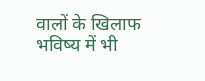वालों के खिलाफ भविष्य में भी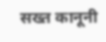सख्त कानूनी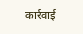कार्रवाई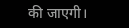की जाएगी।